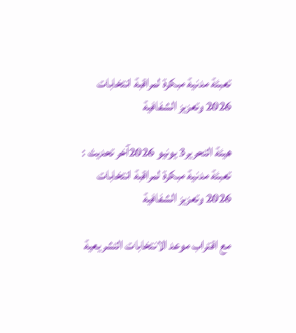تعبئة مدنية مبكرة لمراقبة انتخابات 2026 وتعزيز الشفافية

هيئة التحرير3 يونيو 2026آخر تحديث :
تعبئة مدنية مبكرة لمراقبة انتخابات 2026 وتعزيز الشفافية

مع اقتراب موعد الانتخابات التشريعية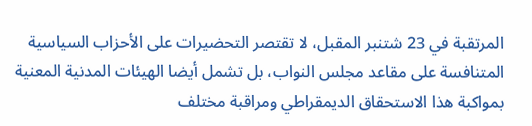المرتقبة في 23 شتنبر المقبل، لا تقتصر التحضيرات على الأحزاب السياسية المتنافسة على مقاعد مجلس النواب، بل تشمل أيضا الهيئات المدنية المعنية بمواكبة هذا الاستحقاق الديمقراطي ومراقبة مختلف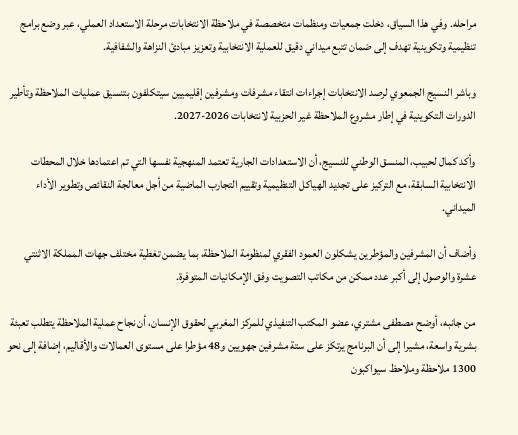مراحله. وفي هذا السياق، دخلت جمعيات ومنظمات متخصصة في ملاحظة الانتخابات مرحلة الاستعداد العملي، عبر وضع برامج تنظيمية وتكوينية تهدف إلى ضمان تتبع ميداني دقيق للعملية الانتخابية وتعزيز مبادئ النزاهة والشفافية.

وباشر النسيج الجمعوي لرصد الانتخابات إجراءات انتقاء مشرفات ومشرفين إقليميين سيتكلفون بتنسيق عمليات الملاحظة وتأطير الدورات التكوينية في إطار مشروع الملاحظة غير الحزبية لانتخابات 2026-2027.

وأكد كمال لحبيب، المنسق الوطني للنسيج، أن الاستعدادات الجارية تعتمد المنهجية نفسها التي تم اعتمادها خلال المحطات الانتخابية السابقة، مع التركيز على تجديد الهياكل التنظيمية وتقييم التجارب الماضية من أجل معالجة النقائص وتطوير الأداء الميداني.

وأضاف أن المشرفين والمؤطرين يشكلون العمود الفقري لمنظومة الملاحظة، بما يضمن تغطية مختلف جهات المملكة الاثنتي عشرة والوصول إلى أكبر عدد ممكن من مكاتب التصويت وفق الإمكانيات المتوفرة.

من جانبه، أوضح مصطفى مشتري، عضو المكتب التنفيذي للمركز المغربي لحقوق الإنسان، أن نجاح عملية الملاحظة يتطلب تعبئة بشرية واسعة، مشيرا إلى أن البرنامج يرتكز على ستة مشرفين جهويين و48 مؤطرا على مستوى العمالات والأقاليم، إضافة إلى نحو 1300 ملاحظة وملاحظ سيواكبون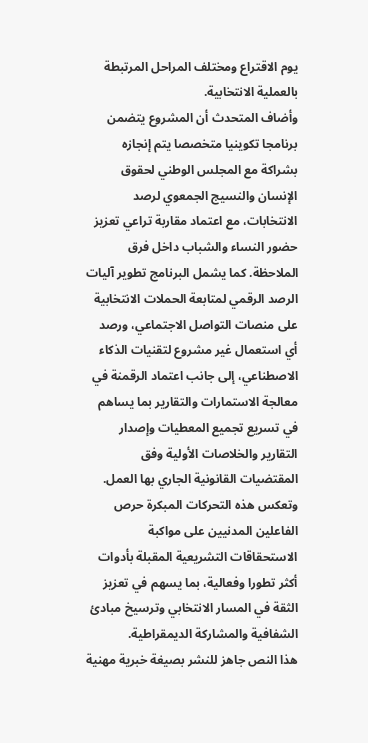يوم الاقتراع ومختلف المراحل المرتبطة بالعملية الانتخابية.
وأضاف المتحدث أن المشروع يتضمن برنامجا تكوينيا متخصصا يتم إنجازه بشراكة مع المجلس الوطني لحقوق الإنسان والنسيج الجمعوي لرصد الانتخابات، مع اعتماد مقاربة تراعي تعزيز حضور النساء والشباب داخل فرق الملاحظة. كما يشمل البرنامج تطوير آليات الرصد الرقمي لمتابعة الحملات الانتخابية على منصات التواصل الاجتماعي، ورصد أي استعمال غير مشروع لتقنيات الذكاء الاصطناعي، إلى جانب اعتماد الرقمنة في معالجة الاستمارات والتقارير بما يساهم في تسريع تجميع المعطيات وإصدار التقارير والخلاصات الأولية وفق المقتضيات القانونية الجاري بها العمل.
وتعكس هذه التحركات المبكرة حرص الفاعلين المدنيين على مواكبة الاستحقاقات التشريعية المقبلة بأدوات أكثر تطورا وفعالية، بما يسهم في تعزيز الثقة في المسار الانتخابي وترسيخ مبادئ الشفافية والمشاركة الديمقراطية.
هذا النص جاهز للنشر بصيغة خبرية مهنية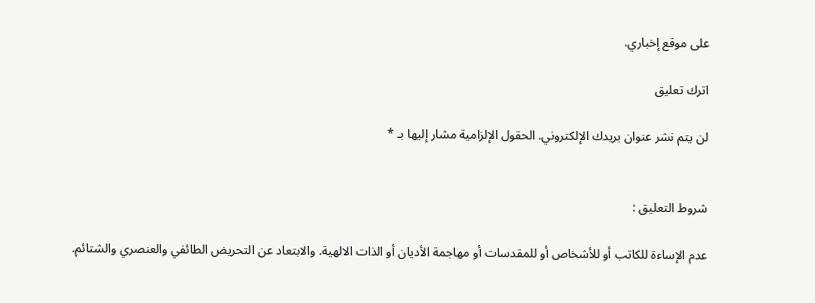على موقع إخباري.

اترك تعليق

لن يتم نشر عنوان بريدك الإلكتروني. الحقول الإلزامية مشار إليها بـ *


شروط التعليق :

عدم الإساءة للكاتب أو للأشخاص أو للمقدسات أو مهاجمة الأديان أو الذات الالهية. والابتعاد عن التحريض الطائفي والعنصري والشتائم.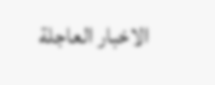الاخبار العاجلة